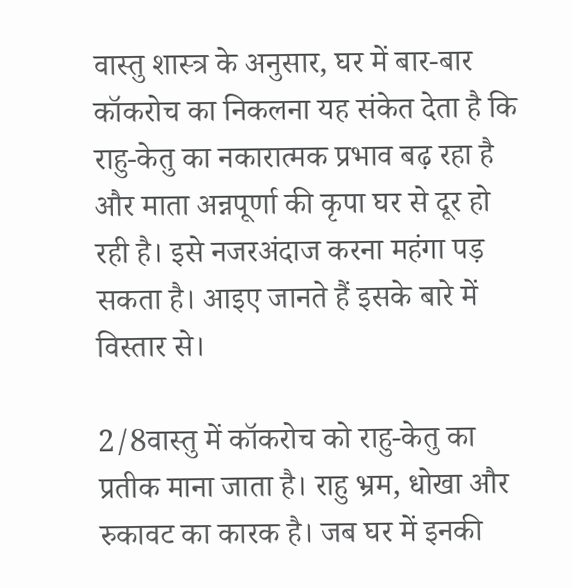वास्तु शास्त्र के अनुसार, घर में बार-बार कॉकरोच का निकलना यह संकेत देता है कि राहु-केतु का नकारात्मक प्रभाव बढ़ रहा है और माता अन्नपूर्णा की कृपा घर से दूर हो रही है। इसे नजरअंदाज करना महंगा पड़ सकता है। आइए जानते हैं इसके बारे में विस्तार से।

2/8वास्तु में कॉकरोच को राहु-केतु का प्रतीक माना जाता है। राहु भ्रम, धोखा और रुकावट का कारक है। जब घर में इनकी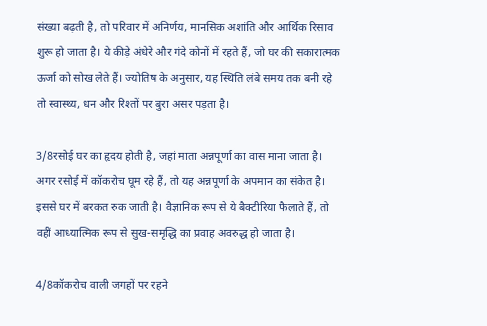संख्या बढ़ती है, तो परिवार में अनिर्णय, मानसिक अशांति और आर्थिक रिसाव शुरू हो जाता है। ये कीड़े अंधेरे और गंदे कोनों में रहते हैं, जो घर की सकारात्मक ऊर्जा को सोख लेते हैं। ज्योतिष के अनुसार, यह स्थिति लंबे समय तक बनी रहे तो स्वास्थ्य, धन और रिश्तों पर बुरा असर पड़ता है।

3/8रसोई घर का हृदय होती है, जहां माता अन्नपूर्णा का वास माना जाता है। अगर रसोई में कॉकरोच घूम रहे हैं, तो यह अन्नपूर्णा के अपमान का संकेत है। इससे घर में बरकत रुक जाती है। वैज्ञानिक रूप से ये बैक्टीरिया फैलाते हैं, तो वहीं आध्यात्मिक रूप से सुख-समृद्धि का प्रवाह अवरुद्ध हो जाता है।

4/8कॉकरोच वाली जगहों पर रहने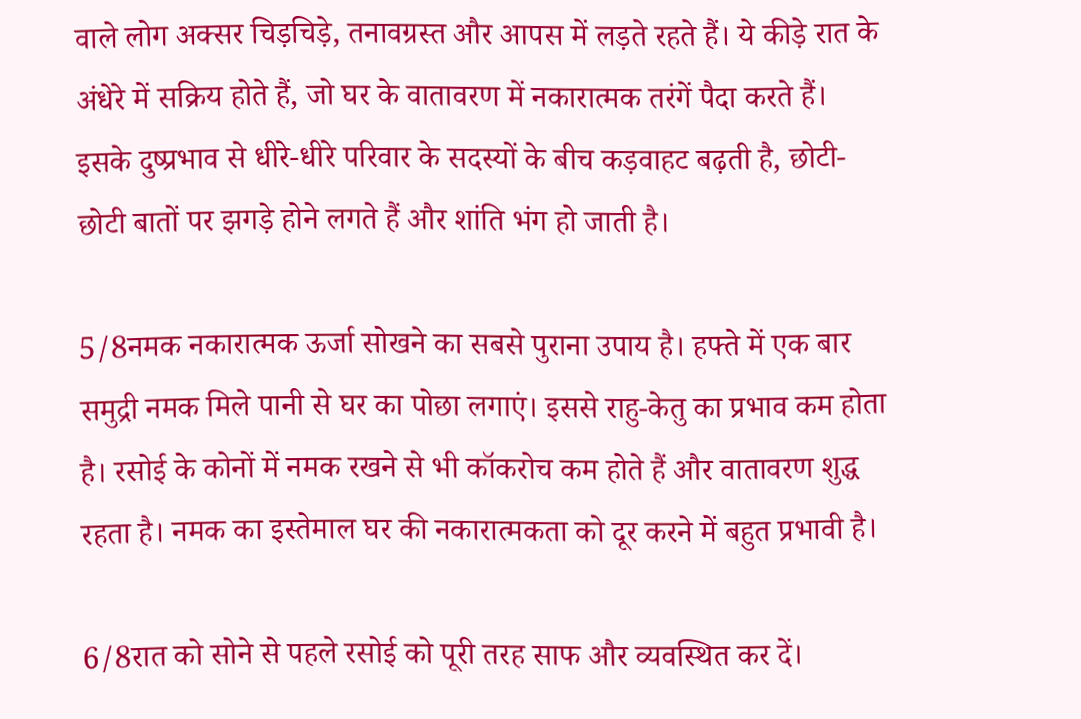वाले लोग अक्सर चिड़चिड़े, तनावग्रस्त और आपस में लड़ते रहते हैं। ये कीड़े रात के अंधेरे में सक्रिय होते हैं, जो घर के वातावरण में नकारात्मक तरंगें पैदा करते हैं। इसके दुष्प्रभाव से धीरे-धीरे परिवार के सदस्यों के बीच कड़वाहट बढ़ती है, छोटी-छोटी बातों पर झगड़े होने लगते हैं और शांति भंग हो जाती है।

5/8नमक नकारात्मक ऊर्जा सोखने का सबसे पुराना उपाय है। हफ्ते में एक बार समुद्री नमक मिले पानी से घर का पोछा लगाएं। इससे राहु-केतु का प्रभाव कम होता है। रसोई के कोनों में नमक रखने से भी कॉकरोच कम होते हैं और वातावरण शुद्ध रहता है। नमक का इस्तेमाल घर की नकारात्मकता को दूर करने में बहुत प्रभावी है।

6/8रात को सोने से पहले रसोई को पूरी तरह साफ और व्यवस्थित कर दें।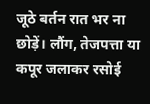जूठे बर्तन रात भर ना छोड़ें। लौंग, तेजपत्ता या कपूर जलाकर रसोई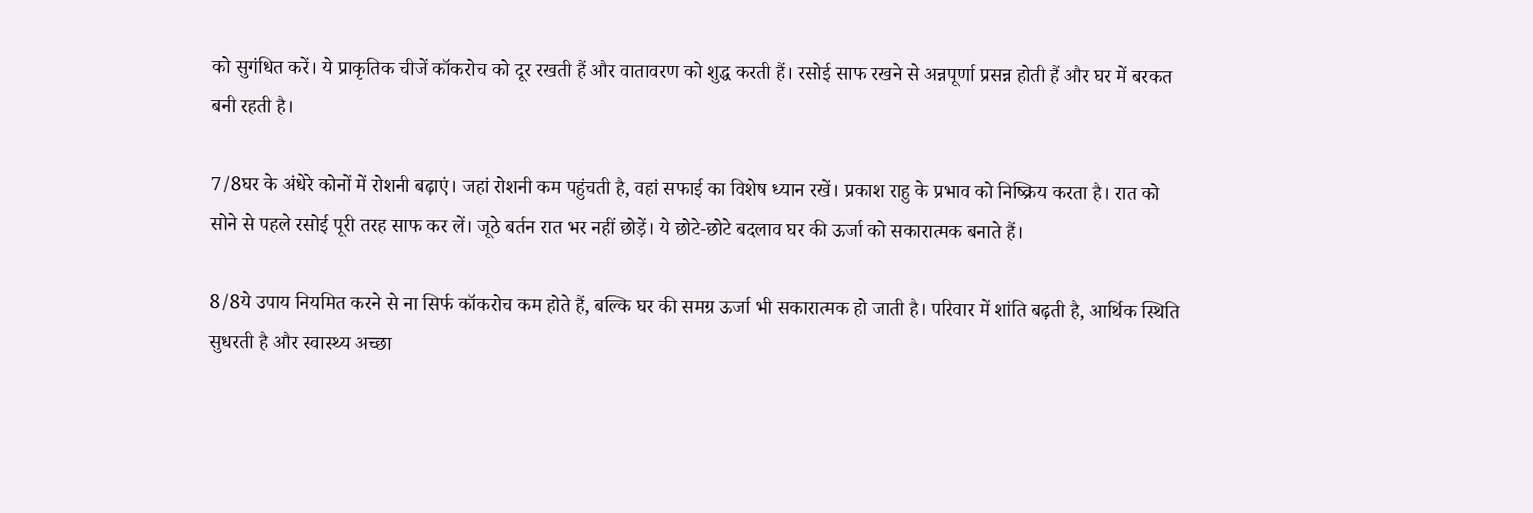को सुगंधित करें। ये प्राकृतिक चीजें कॉकरोच को दूर रखती हैं और वातावरण को शुद्ध करती हैं। रसोई साफ रखने से अन्नपूर्णा प्रसन्न होती हैं और घर में बरकत बनी रहती है।

7/8घर के अंधेरे कोनों में रोशनी बढ़ाएं। जहां रोशनी कम पहुंचती है, वहां सफाई का विशेष ध्यान रखें। प्रकाश राहु के प्रभाव को निष्क्रिय करता है। रात को सोने से पहले रसोई पूरी तरह साफ कर लें। जूठे बर्तन रात भर नहीं छोड़ें। ये छोटे-छोटे बदलाव घर की ऊर्जा को सकारात्मक बनाते हैं।

8/8ये उपाय नियमित करने से ना सिर्फ कॉकरोच कम होते हैं, बल्कि घर की समग्र ऊर्जा भी सकारात्मक हो जाती है। परिवार में शांति बढ़ती है, आर्थिक स्थिति सुधरती है और स्वास्थ्य अच्छा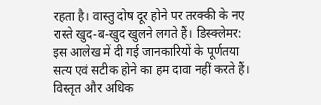रहता है। वास्तु दोष दूर होने पर तरक्की के नए रास्ते खुद-ब-खुद खुलने लगते हैं। डिस्क्लेमर: इस आलेख में दी गई जानकारियों के पूर्णतया सत्य एवं सटीक होने का हम दावा नहीं करते हैं। विस्तृत और अधिक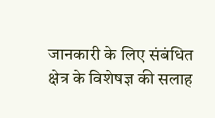जानकारी के लिए संबंधित क्षेत्र के विशेषज्ञ की सलाह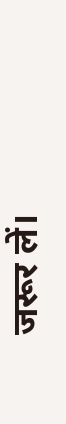जरूर लें।